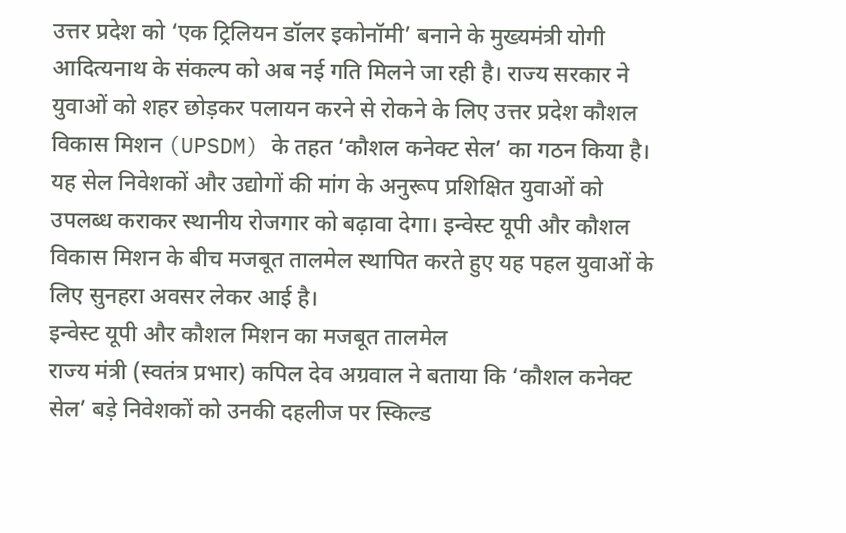उत्तर प्रदेश को ‘एक ट्रिलियन डॉलर इकोनॉमी’ बनाने के मुख्यमंत्री योगी आदित्यनाथ के संकल्प को अब नई गति मिलने जा रही है। राज्य सरकार ने युवाओं को शहर छोड़कर पलायन करने से रोकने के लिए उत्तर प्रदेश कौशल विकास मिशन (UPSDM) के तहत ‘कौशल कनेक्ट सेल’ का गठन किया है। यह सेल निवेशकों और उद्योगों की मांग के अनुरूप प्रशिक्षित युवाओं को उपलब्ध कराकर स्थानीय रोजगार को बढ़ावा देगा। इन्वेस्ट यूपी और कौशल विकास मिशन के बीच मजबूत तालमेल स्थापित करते हुए यह पहल युवाओं के लिए सुनहरा अवसर लेकर आई है।
इन्वेस्ट यूपी और कौशल मिशन का मजबूत तालमेल
राज्य मंत्री (स्वतंत्र प्रभार) कपिल देव अग्रवाल ने बताया कि ‘कौशल कनेक्ट सेल’ बड़े निवेशकों को उनकी दहलीज पर स्किल्ड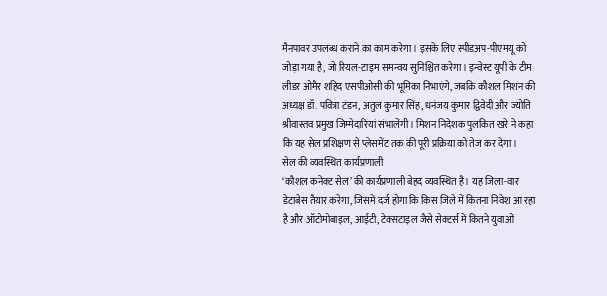मैनपावर उपलब्ध कराने का काम करेगा। इसके लिए स्पीडअप-पीएमयू को जोड़ा गया है, जो रियल-टाइम समन्वय सुनिश्चित करेगा। इन्वेस्ट यूपी के टीम लीडर ओमैर शहिद एसपीओसी की भूमिका निभाएंगे, जबकि कौशल मिशन की अध्यक्ष डॉ. पवित्रा टंडन, अतुल कुमार सिंह, धनंजय कुमार द्विवेदी और ज्योति श्रीवास्तव प्रमुख जिम्मेदारियां संभालेंगी। मिशन निदेशक पुलकित खरे ने कहा कि यह सेल प्रशिक्षण से प्लेसमेंट तक की पूरी प्रक्रिया को तेज कर देगा।
सेल की व्यवस्थित कार्यप्रणाली
‘कौशल कनेक्ट सेल’ की कार्यप्रणाली बेहद व्यवस्थित है। यह जिला-वार डेटाबेस तैयार करेगा, जिसमें दर्ज होगा कि किस जिले में कितना निवेश आ रहा है और ऑटोमोबाइल, आईटी, टेक्सटाइल जैसे सेक्टर्स में कितने युवाओं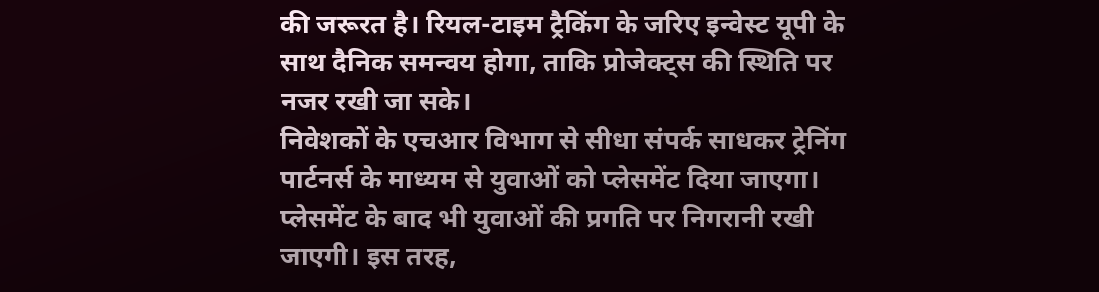की जरूरत है। रियल-टाइम ट्रैकिंग के जरिए इन्वेस्ट यूपी के साथ दैनिक समन्वय होगा, ताकि प्रोजेक्ट्स की स्थिति पर नजर रखी जा सके।
निवेशकों के एचआर विभाग से सीधा संपर्क साधकर ट्रेनिंग पार्टनर्स के माध्यम से युवाओं को प्लेसमेंट दिया जाएगा। प्लेसमेंट के बाद भी युवाओं की प्रगति पर निगरानी रखी जाएगी। इस तरह,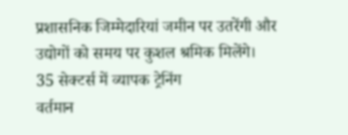प्रशासनिक जिम्मेदारियां जमीन पर उतरेंगी और उद्योगों को समय पर कुशल श्रमिक मिलेंगे।
35 सेक्टर्स में व्यापक ट्रेनिंग
वर्तमान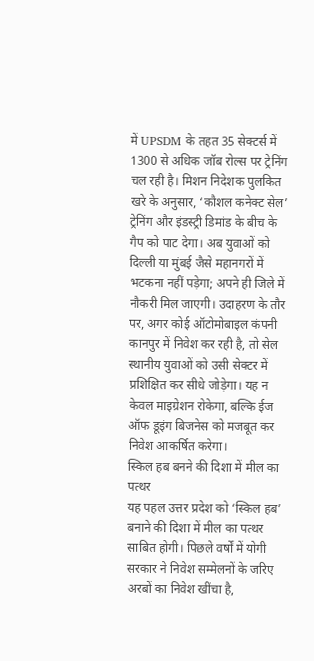में UPSDM के तहत 35 सेक्टर्स में 1300 से अधिक जॉब रोल्स पर ट्रेनिंग चल रही है। मिशन निदेशक पुलकित खरे के अनुसार, ‘कौशल कनेक्ट सेल’ ट्रेनिंग और इंडस्ट्री डिमांड के बीच के गैप को पाट देगा। अब युवाओं को दिल्ली या मुंबई जैसे महानगरों में भटकना नहीं पड़ेगा; अपने ही जिले में नौकरी मिल जाएगी। उदाहरण के तौर पर, अगर कोई ऑटोमोबाइल कंपनी कानपुर में निवेश कर रही है, तो सेल स्थानीय युवाओं को उसी सेक्टर में प्रशिक्षित कर सीधे जोड़ेगा। यह न केवल माइग्रेशन रोकेगा, बल्कि ईज ऑफ डूइंग बिजनेस को मजबूत कर निवेश आकर्षित करेगा।
स्किल हब बनने की दिशा में मील का पत्थर
यह पहल उत्तर प्रदेश को ‘स्किल हब’ बनाने की दिशा में मील का पत्थर साबित होगी। पिछले वर्षों में योगी सरकार ने निवेश सम्मेलनों के जरिए अरबों का निवेश खींचा है,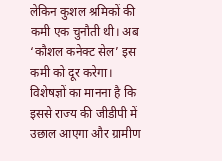लेकिन कुशल श्रमिकों की कमी एक चुनौती थी। अब ‘कौशल कनेक्ट सेल’ इस कमी को दूर करेगा। विशेषज्ञों का मानना है कि इससे राज्य की जीडीपी में उछाल आएगा और ग्रामीण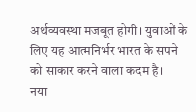अर्थव्यवस्था मजबूत होगी। युवाओं के लिए यह आत्मनिर्भर भारत के सपने को साकार करने वाला कदम है।
नया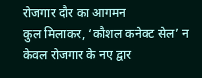रोजगार दौर का आगमन
कुल मिलाकर, ‘कौशल कनेक्ट सेल’ न केवल रोजगार के नए द्वार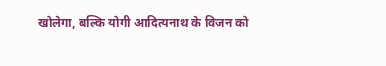खोलेगा, बल्कि योगी आदित्यनाथ के विजन को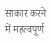साकार करने में महत्वपूर्ण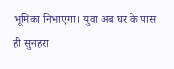भूमिका निभाएगा। युवा अब घर के पास ही सुनहरा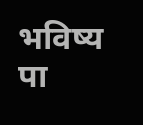भविष्य पा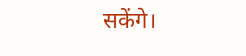सकेंगे।